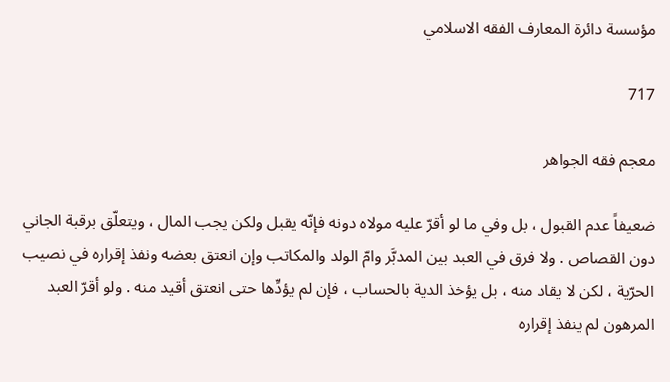مؤسسة دائرة المعارف الفقه الاسلامي

717

معجم فقه الجواهر

ضعيفاً عدم القبول ، بل وفي ما لو أقرّ عليه مولاه دونه فإنّه يقبل ولكن يجب المال ، ويتعلّق برقبة الجاني دون القصاص . ولا فرق في العبد بين المدبَّر وامّ الولد والمكاتب وإن انعتق بعضه ونفذ إقراره في نصيب الحرّية ، لكن لا يقاد منه ، بل يؤخذ الدية بالحساب ، فإن لم يؤدِّها حتى انعتق أقيد منه . ولو أقرّ العبد المرهون لم ينفذ إقراره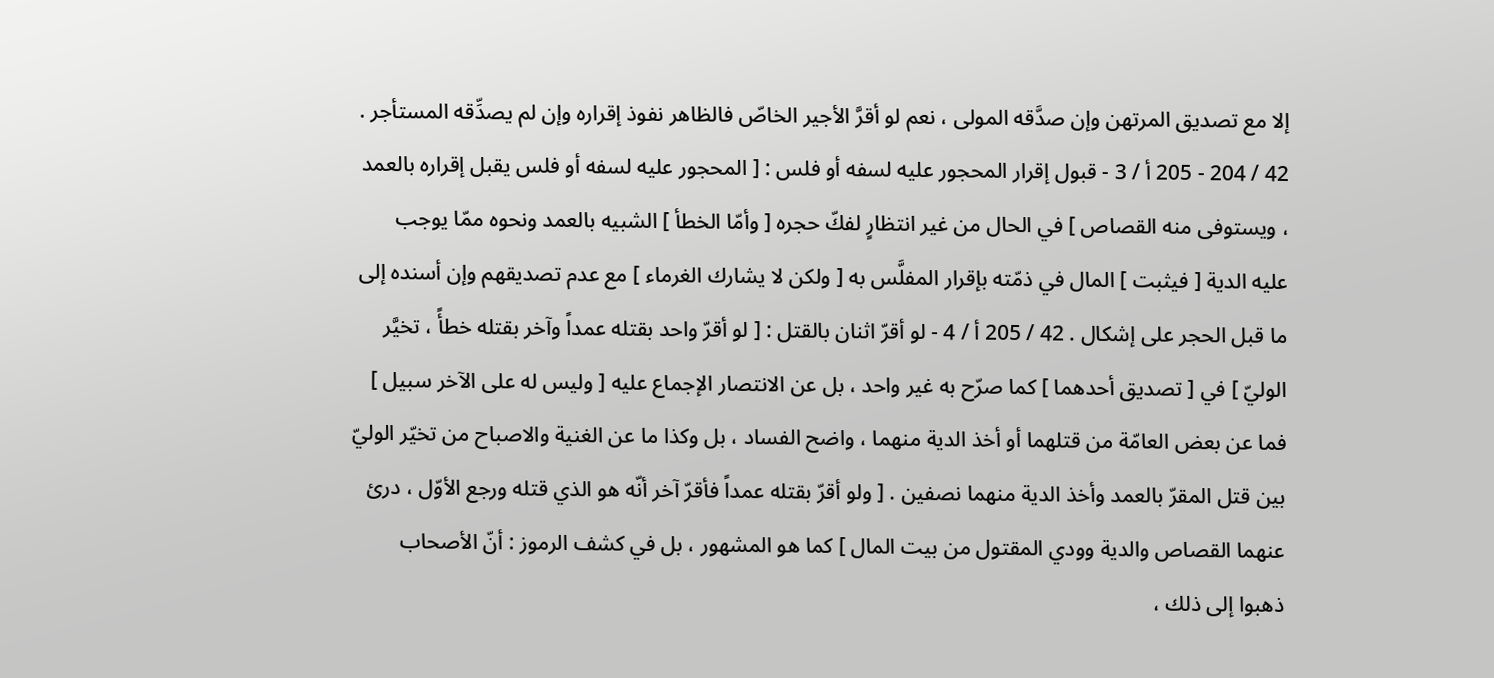إلا مع تصديق المرتهن وإن صدَّقه المولى ، نعم لو أقرَّ الأجير الخاصّ فالظاهر نفوذ إقراره وإن لم يصدِّقه المستأجر . 42 / 204 - 205 أ / 3 - قبول إقرار المحجور عليه لسفه أو فلس : [ المحجور عليه لسفه أو فلس يقبل إقراره بالعمد ، ويستوفى منه القصاص ] في الحال من غير انتظارٍ لفكّ حجره [ وأمّا الخطأ ] الشبيه بالعمد ونحوه ممّا يوجب عليه الدية [ فيثبت ] المال في ذمّته بإقرار المفلَّس به [ ولكن لا يشارك الغرماء ] مع عدم تصديقهم وإن أسنده إلى ما قبل الحجر على إشكال . 42 / 205 أ / 4 - لو أقرّ اثنان بالقتل : [ لو أقرّ واحد بقتله عمداً وآخر بقتله خطأً ، تخيَّر الوليّ ] في [ تصديق أحدهما ] كما صرّح به غير واحد ، بل عن الانتصار الإجماع عليه [ وليس له على الآخر سبيل ] فما عن بعض العامّة من قتلهما أو أخذ الدية منهما ، واضح الفساد ، بل وكذا ما عن الغنية والاصباح من تخيّر الوليّ بين قتل المقرّ بالعمد وأخذ الدية منهما نصفين . [ ولو أقرّ بقتله عمداً فأقرّ آخر أنّه هو الذي قتله ورجع الأوّل ، درئ عنهما القصاص والدية وودي المقتول من بيت المال ] كما هو المشهور ، بل في كشف الرموز : أنّ الأصحاب ذهبوا إلى ذلك ،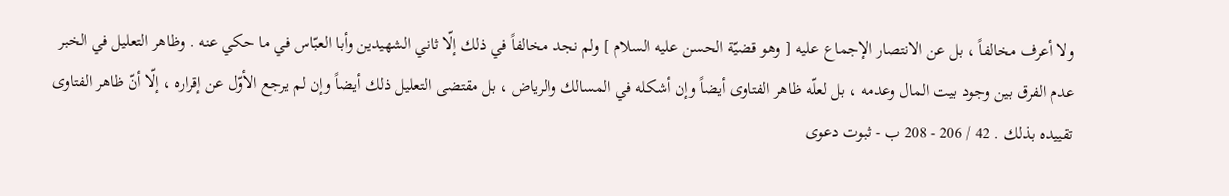ولا أعرف مخالفاً ، بل عن الانتصار الإجماع عليه [ وهو قضيّة الحسن عليه السلام ] ولم نجد مخالفاً في ذلك إلّا ثاني الشهيدين وأبا العبّاس في ما حكي عنه . وظاهر التعليل في الخبر عدم الفرق بين وجود بيت المال وعدمه ، بل لعلّه ظاهر الفتاوى أيضاً وإن أشكله في المسالك والرياض ، بل مقتضى التعليل ذلك أيضاً وإن لم يرجع الأوّل عن إقراره ، إلّا أنّ ظاهر الفتاوى تقييده بذلك . 42 / 206 - 208 ب - ثبوت دعوى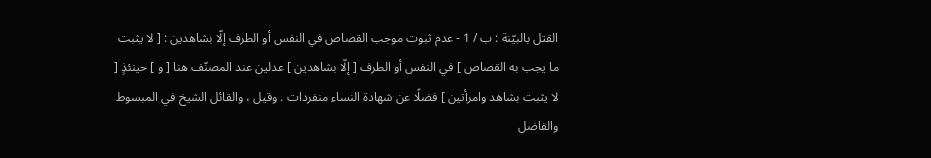القتل بالبيّنة : ب / 1 - عدم ثبوت موجب القصاص في النفس أو الطرف إلّا بشاهدين : [ لا يثبت ما يجب به القصاص ] في النفس أو الطرف [ إلّا بشاهدين ] عدلين عند المصنّف هنا [ و ] حينئذٍ [ لا يثبت بشاهد وامرأتين ] فضلًا عن شهادة النساء منفردات . وقيل ، والقائل الشيخ في المبسوط والفاضل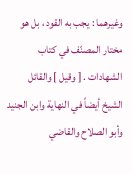وغيرهما : يجب به القود ، بل هو مختار المصنّف في كتاب الشهادات . [ وقيل ] والقائل الشيخ أيضاً في النهاية وابن الجنيد وأبو الصلاح والقاضي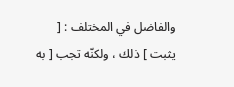والفاضل في المختلف : [ يثبت ] ذلك ، ولكنّه تجب [ به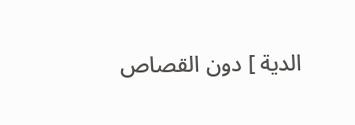الدية ] دون القصاص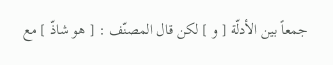جمعاً بين الأدلّة [ و ] لكن قال المصنّف : [ هو شاذّ ] مع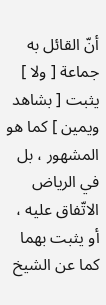أنّ القائل به جماعة [ ولا ] يثبت [ بشاهد ويمين ] كما هو المشهور ، بل في الرياض الاتّفاق عليه ، أو يثبت بهما كما عن الشيخ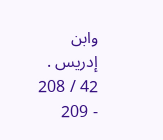وابن إدريس . 42 / 208 - 209